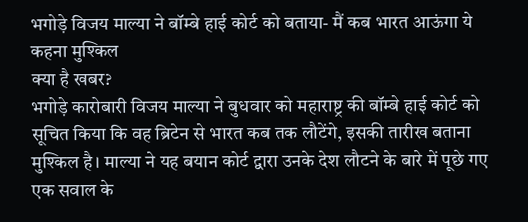भगोड़े विजय माल्या ने बॉम्बे हाई कोर्ट को बताया- मैं कब भारत आऊंगा ये कहना मुश्किल
क्या है खबर?
भगोड़े कारोबारी विजय माल्या ने बुधवार को महाराष्ट्र की बॉम्बे हाई कोर्ट को सूचित किया कि वह ब्रिटेन से भारत कब तक लौटेंगे, इसकी तारीख बताना मुश्किल है। माल्या ने यह बयान कोर्ट द्वारा उनके देश लौटने के बारे में पूछे गए एक सवाल के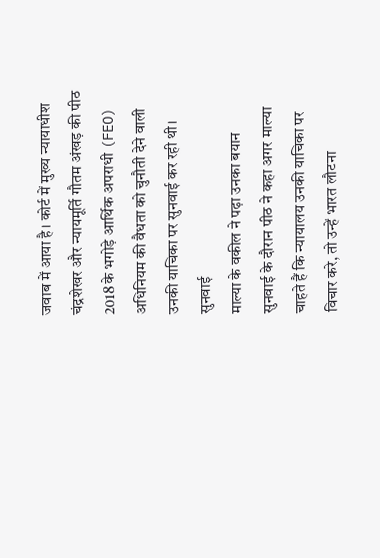जवाब में आया है। कोर्ट में मुख्य न्यायाधीश चंद्रशेखर और न्यायमूर्ति गौतम अंखड़ की पीठ 2018 के भगोड़े आर्थिक अपराधी (FEO) अधिनियम की वैधता को चुनौती देने वाली उनकी याचिका पर सुनवाई कर रही थी।
सुनवाई
माल्या के वकील ने पढ़ा उनका बयान
सुनवाई के दौरान पीठ ने कहा अगर माल्या चाहते हैं कि न्यायालय उनकी याचिका पर विचार करे, तो उन्हें भारत लौटना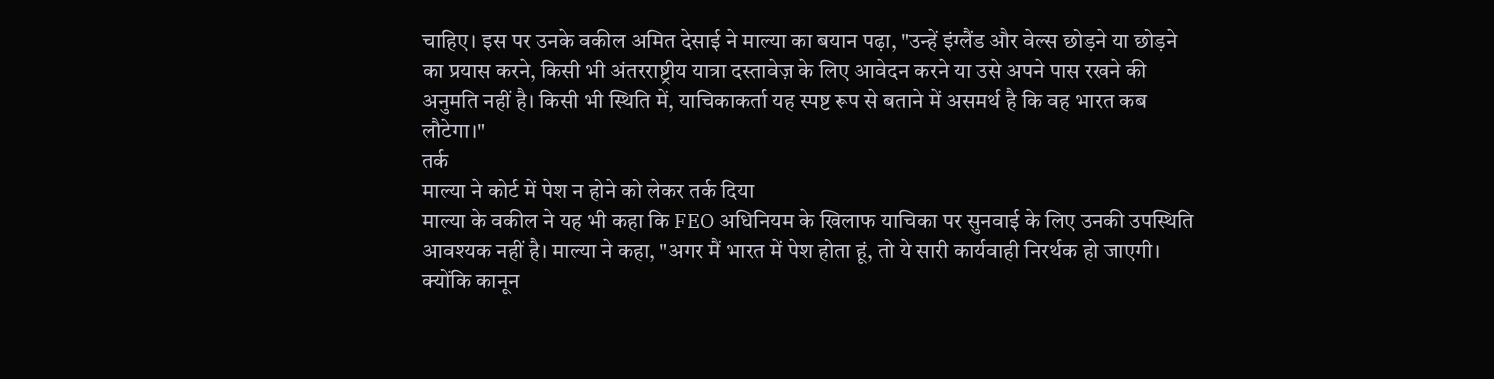चाहिए। इस पर उनके वकील अमित देसाई ने माल्या का बयान पढ़ा, "उन्हें इंग्लैंड और वेल्स छोड़ने या छोड़ने का प्रयास करने, किसी भी अंतरराष्ट्रीय यात्रा दस्तावेज़ के लिए आवेदन करने या उसे अपने पास रखने की अनुमति नहीं है। किसी भी स्थिति में, याचिकाकर्ता यह स्पष्ट रूप से बताने में असमर्थ है कि वह भारत कब लौटेगा।"
तर्क
माल्या ने कोर्ट में पेश न होने को लेकर तर्क दिया
माल्या के वकील ने यह भी कहा कि FEO अधिनियम के खिलाफ याचिका पर सुनवाई के लिए उनकी उपस्थिति आवश्यक नहीं है। माल्या ने कहा, "अगर मैं भारत में पेश होता हूं, तो ये सारी कार्यवाही निरर्थक हो जाएगी। क्योंकि कानून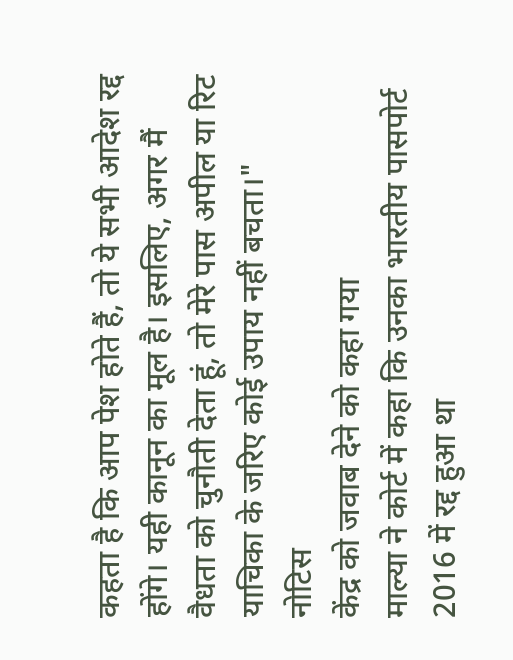कहता है कि आप पेश होते हैं, तो ये सभी आदेश रद्द होंगे। यही कानून का मूल है। इसलिए, अगर मैं वैधता को चुनौती देता हूं, तो मेरे पास अपील या रिट याचिका के जरिए कोई उपाय नहीं बचता।"
नोटिस
केंद्र को जवाब देने को कहा गया
माल्या ने कोर्ट में कहा कि उनका भारतीय पासपोर्ट 2016 में रद्द हुआ था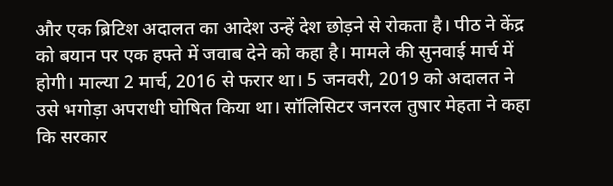और एक ब्रिटिश अदालत का आदेश उन्हें देश छोड़ने से रोकता है। पीठ ने केंद्र को बयान पर एक हफ्ते में जवाब देने को कहा है। मामले की सुनवाई मार्च में होगी। माल्या 2 मार्च, 2016 से फरार था। 5 जनवरी, 2019 को अदालत ने उसे भगोड़ा अपराधी घोषित किया था। सॉलिसिटर जनरल तुषार मेहता ने कहा कि सरकार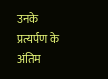उनके प्रत्यर्पण के अंतिम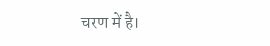चरण में है।